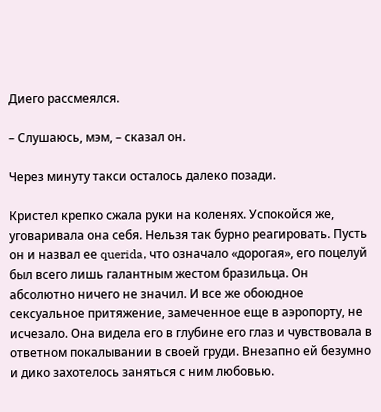Диего рассмеялся.

– Слушаюсь, мэм, – сказал он.

Через минуту такси осталось далеко позади.

Кристел крепко сжала руки на коленях. Успокойся же, уговаривала она себя. Нельзя так бурно реагировать. Пусть он и назвал ее querida, что означало «дорогая», его поцелуй был всего лишь галантным жестом бразильца. Он абсолютно ничего не значил. И все же обоюдное сексуальное притяжение, замеченное еще в аэропорту, не исчезало. Она видела его в глубине его глаз и чувствовала в ответном покалывании в своей груди. Внезапно ей безумно и дико захотелось заняться с ним любовью.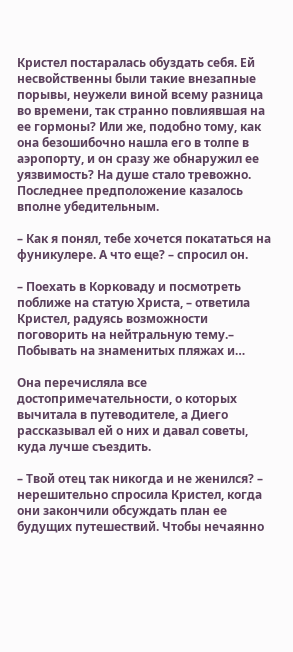Кристел постаралась обуздать себя. Ей несвойственны были такие внезапные порывы, неужели виной всему разница во времени, так странно повлиявшая на ее гормоны? Или же, подобно тому, как она безошибочно нашла его в толпе в аэропорту, и он сразу же обнаружил ее уязвимость? На душе стало тревожно. Последнее предположение казалось вполне убедительным.

– Как я понял, тебе хочется покататься на фуникулере. А что еще? – спросил он.

– Поехать в Корковаду и посмотреть поближе на статую Христа, – ответила Кристел, радуясь возможности поговорить на нейтральную тему.– Побывать на знаменитых пляжах и…

Она перечисляла все достопримечательности, о которых вычитала в путеводителе, а Диего рассказывал ей о них и давал советы, куда лучше съездить.

– Твой отец так никогда и не женился? – нерешительно спросила Кристел, когда они закончили обсуждать план ее будущих путешествий. Чтобы нечаянно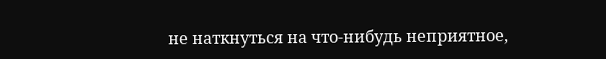не наткнуться на что-нибудь неприятное,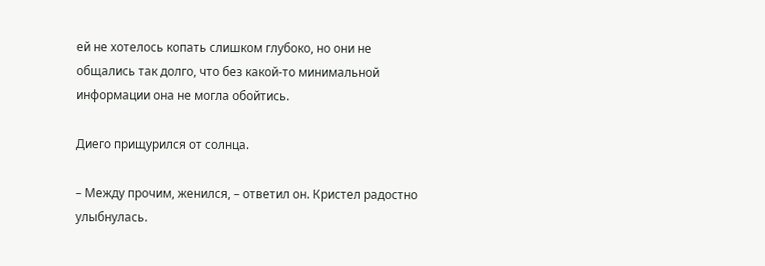ей не хотелось копать слишком глубоко, но они не общались так долго, что без какой-то минимальной информации она не могла обойтись.

Диего прищурился от солнца.

– Между прочим, женился, – ответил он. Кристел радостно улыбнулась.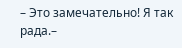– Это замечательно! Я так рада.–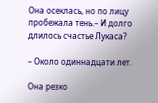Она осеклась, но по лицу пробежала тень.– И долго длилось счастье Лукаса?

– Около одиннадцати лет.

Она резко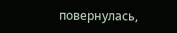повернулась,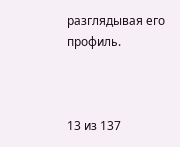разглядывая его профиль.



13 из 137